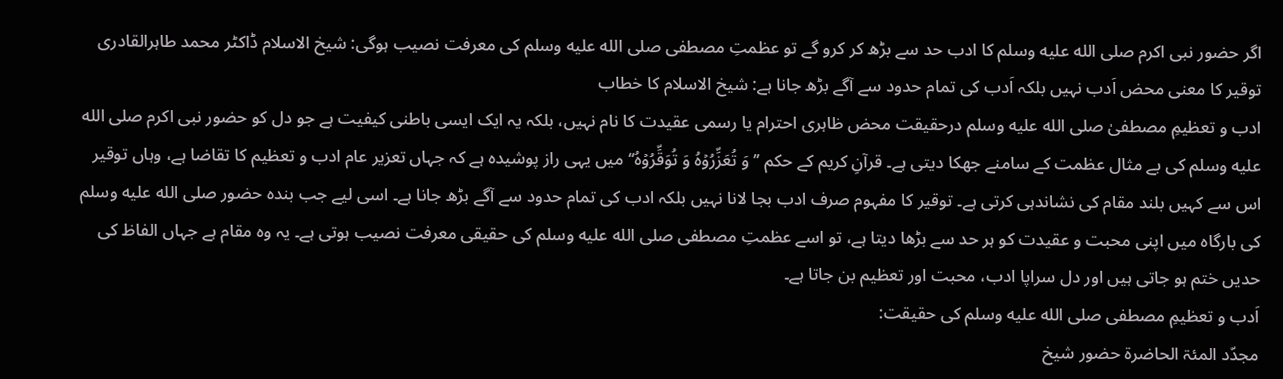اگر حضور نبی اکرم صلى الله عليه وسلم کا ادب حد سے بڑھ کر کرو گے تو عظمتِ مصطفی صلى الله عليه وسلم کی معرفت نصیب ہوگی: شیخ الاسلام ڈاکٹر محمد طاہرالقادری
توقیر کا معنی محض اَدب نہیں بلکہ اَدب کی تمام حدود سے آگے بڑھ جانا ہے: شیخ الاسلام کا خطاب
ادب و تعظیمِ مصطفیٰ صلى الله عليه وسلم درحقیقت محض ظاہری احترام یا رسمی عقیدت کا نام نہیں، بلکہ یہ ایک ایسی باطنی کیفیت ہے جو دل کو حضور نبی اکرم صلى الله عليه وسلم کی بے مثال عظمت کے سامنے جھکا دیتی ہے۔ قرآنِ کریم کے حکم ’’وَ تُعَزِّرُوۡہُ وَ تُوَقِّرُوۡہُ‘‘ میں یہی راز پوشیدہ ہے کہ جہاں تعزیر عام ادب و تعظیم کا تقاضا ہے، وہاں توقیر اس سے کہیں بلند مقام کی نشاندہی کرتی ہے۔ توقیر کا مفہوم صرف ادب بجا لانا نہیں بلکہ ادب کی تمام حدود سے آگے بڑھ جانا ہے۔ اسی لیے جب بندہ حضور صلى الله عليه وسلم کی بارگاہ میں اپنی محبت و عقیدت کو ہر حد سے بڑھا دیتا ہے، تو اسے عظمتِ مصطفی صلى الله عليه وسلم کی حقیقی معرفت نصیب ہوتی ہے۔ یہ وہ مقام ہے جہاں الفاظ کی حدیں ختم ہو جاتی ہیں اور دل سراپا ادب، محبت اور تعظیم بن جاتا ہے۔
اَدب و تعظیمِ مصطفی صلى الله عليه وسلم کی حقیقت:
مجدّد المئۃ الحاضرۃ حضور شیخ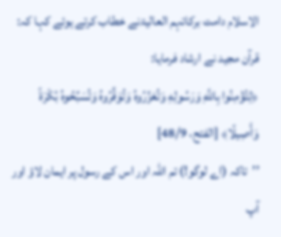الاسلام دامت برکاتہم العالیۃنے خطاب کرتے ہوئے کہا کہ: قرآن مجید نے ارشاد فرمایا:
﴿لِتُؤْمِنُوا بِاللَّهِ وَرَسُولِهِ وَتُعَزِّرُوهُ وَتُوَقِّرُوهُ وَتُسَبِّحُوهُ بُكْرَةً وَأَصِيلًا﴾ [الفتح، 48/9]
’’تاکہ (اے لوگو!) تم اللہ اور اس کے رسول پر ایمان لاؤ اور آپ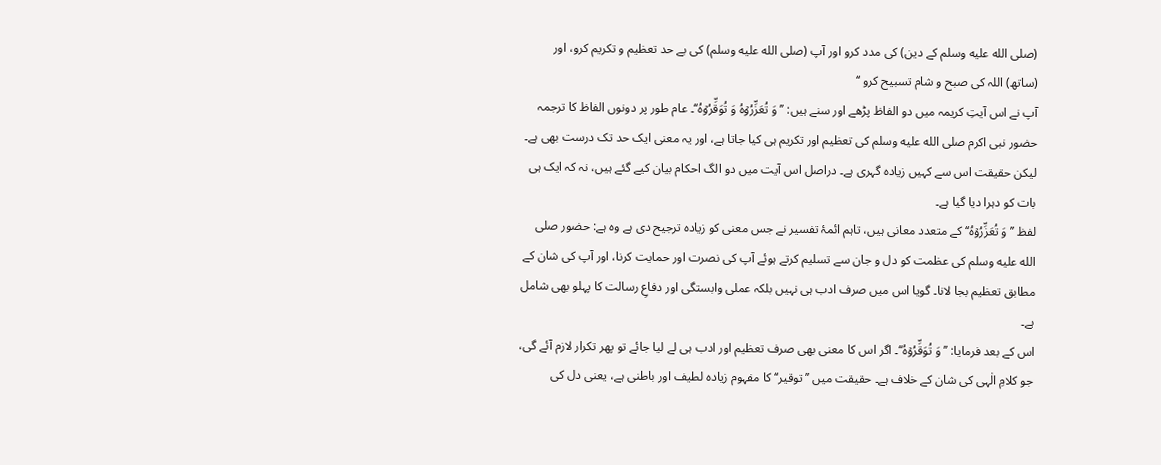(صلى الله عليه وسلم کے دین) کی مدد کرو اور آپ (صلى الله عليه وسلم) کی بے حد تعظیم و تکریم کرو، اور (ساتھ) اللہ کی صبح و شام تسبیح کرو ‘‘
آپ نے اس آیتِ کریمہ میں دو الفاظ پڑھے اور سنے ہیں: ’’وَ تُعَزِّرُوۡہُ وَ تُوَقِّرُوۡہُ‘‘۔ عام طور پر دونوں الفاظ کا ترجمہ حضور نبی اکرم صلى الله عليه وسلم کی تعظیم اور تکریم ہی کیا جاتا ہے، اور یہ معنی ایک حد تک درست بھی ہے۔ لیکن حقیقت اس سے کہیں زیادہ گہری ہے۔ دراصل اس آیت میں دو الگ احکام بیان کیے گئے ہیں، نہ کہ ایک ہی بات کو دہرا دیا گیا ہے۔
لفظ ’’وَ تُعَزِّرُوۡہُ‘‘ کے متعدد معانی ہیں، تاہم ائمۂ تفسیر نے جس معنی کو زیادہ ترجیح دی ہے وہ ہے: حضور صلى الله عليه وسلم کی عظمت کو دل و جان سے تسلیم کرتے ہوئے آپ کی نصرت اور حمایت کرنا، اور آپ کی شان کے مطابق تعظیم بجا لانا۔ گویا اس میں صرف ادب ہی نہیں بلکہ عملی وابستگی اور دفاعِ رسالت کا پہلو بھی شامل ہے۔
اس کے بعد فرمایا: ’’وَ تُوَقِّرُوۡہُ‘‘۔ اگر اس کا معنی بھی صرف تعظیم اور ادب ہی لے لیا جائے تو پھر تکرار لازم آئے گی، جو کلامِ الٰہی کی شان کے خلاف ہے۔ حقیقت میں ’’توقیر‘‘ کا مفہوم زیادہ لطیف اور باطنی ہے، یعنی دل کی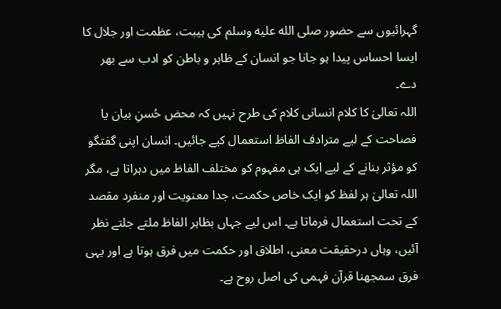گہرائیوں سے حضور صلى الله عليه وسلم کی ہیبت، عظمت اور جلال کا ایسا احساس پیدا ہو جانا جو انسان کے ظاہر و باطن کو ادب سے بھر دے۔
اللہ تعالیٰ کا کلام انسانی کلام کی طرح نہیں کہ محض حُسنِ بیان یا فصاحت کے لیے مترادف الفاظ استعمال کیے جائیں۔ انسان اپنی گفتگو کو مؤثر بنانے کے لیے ایک ہی مفہوم کو مختلف الفاظ میں دہراتا ہے، مگر اللہ تعالیٰ ہر لفظ کو ایک خاص حکمت، جدا معنویت اور منفرد مقصد کے تحت استعمال فرماتا ہے۔ اس لیے جہاں بظاہر الفاظ ملتے جلتے نظر آئیں، وہاں درحقیقت معنی، اطلاق اور حکمت میں فرق ہوتا ہے اور یہی فرق سمجھنا قرآن فہمی کی اصل روح ہے۔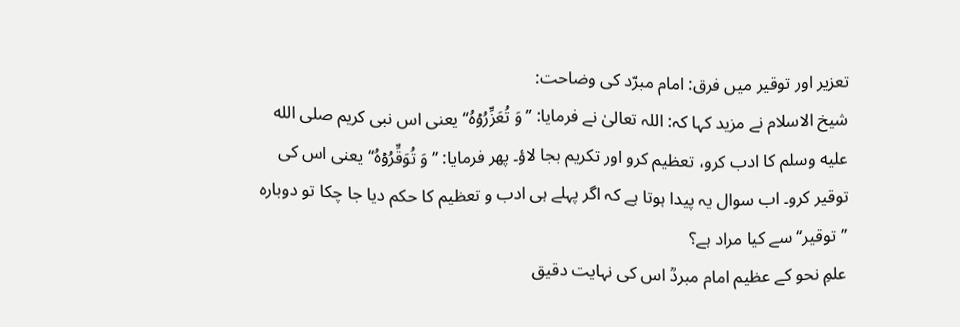تعزیر اور توقیر میں فرق: امام مبرّد کی وضاحت:
شیخ الاسلام نے مزید کہا کہ: اللہ تعالیٰ نے فرمایا: ’’وَ تُعَزِّرُوۡہُ‘‘ یعنی اس نبی کریم صلى الله عليه وسلم کا ادب کرو، تعظیم کرو اور تکریم بجا لاؤ۔ پھر فرمایا: ’’وَ تُوَقِّرُوۡہُ‘‘ یعنی اس کی توقیر کرو۔ اب سوال یہ پیدا ہوتا ہے کہ اگر پہلے ہی ادب و تعظیم کا حکم دیا جا چکا تو دوبارہ ’’توقیر‘‘ سے کیا مراد ہے؟
علمِ نحو کے عظیم امام مبردؒ اس کی نہایت دقیق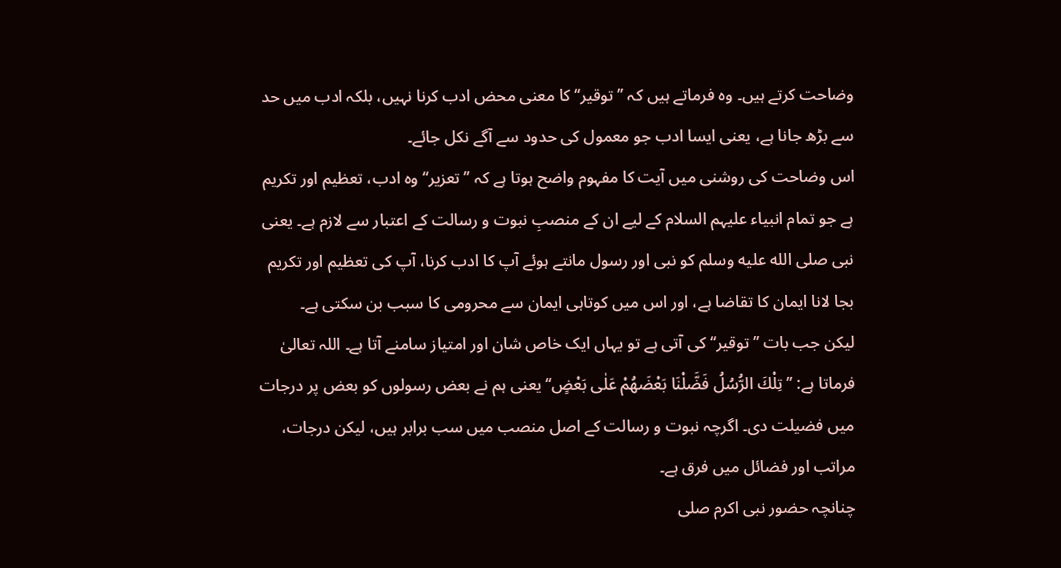وضاحت کرتے ہیں۔ وہ فرماتے ہیں کہ ’’توقیر‘‘ کا معنی محض ادب کرنا نہیں، بلکہ ادب میں حد سے بڑھ جانا ہے، یعنی ایسا ادب جو معمول کی حدود سے آگے نکل جائے۔
اس وضاحت کی روشنی میں آیت کا مفہوم واضح ہوتا ہے کہ ’’تعزیر‘‘ وہ ادب، تعظیم اور تکریم ہے جو تمام انبیاء علیہم السلام کے لیے ان کے منصبِ نبوت و رسالت کے اعتبار سے لازم ہے۔ یعنی نبی صلى الله عليه وسلم کو نبی اور رسول مانتے ہوئے آپ کا ادب کرنا، آپ کی تعظیم اور تکریم بجا لانا ایمان کا تقاضا ہے، اور اس میں کوتاہی ایمان سے محرومی کا سبب بن سکتی ہے۔
لیکن جب بات ’’توقیر‘‘ کی آتی ہے تو یہاں ایک خاص شان اور امتیاز سامنے آتا ہے۔ اللہ تعالیٰ فرماتا ہے: ’’تِلْكَ الرُّسُلُ فَضَّلْنَا بَعْضَهُمْ عَلٰی بَعْضٍ‘‘ یعنی ہم نے بعض رسولوں کو بعض پر درجات میں فضیلت دی۔ اگرچہ نبوت و رسالت کے اصل منصب میں سب برابر ہیں، لیکن درجات، مراتب اور فضائل میں فرق ہے۔
چنانچہ حضور نبی اکرم صلى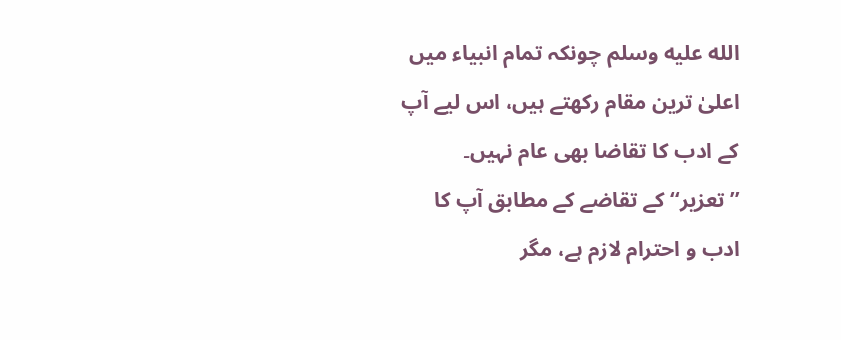الله عليه وسلم چونکہ تمام انبیاء میں اعلیٰ ترین مقام رکھتے ہیں، اس لیے آپ کے ادب کا تقاضا بھی عام نہیں۔ ’’تعزیر‘‘ کے تقاضے کے مطابق آپ کا ادب و احترام لازم ہے، مگر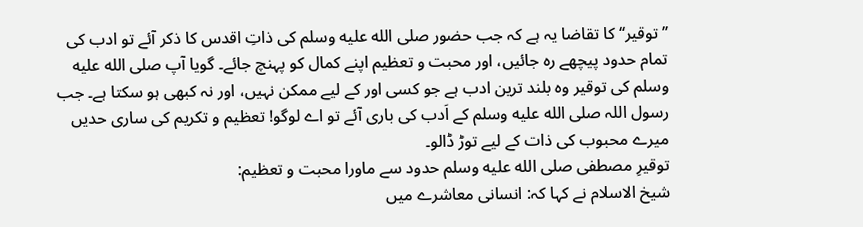’’توقیر‘‘ کا تقاضا یہ ہے کہ جب حضور صلى الله عليه وسلم کی ذاتِ اقدس کا ذکر آئے تو ادب کی تمام حدود پیچھے رہ جائیں، اور محبت و تعظیم اپنے کمال کو پہنچ جائے۔ گویا آپ صلى الله عليه وسلم کی توقیر وہ بلند ترین ادب ہے جو کسی اور کے لیے ممکن نہیں، اور نہ کبھی ہو سکتا ہے۔ جب رسول اللہ صلى الله عليه وسلم کے اَدب کی باری آئے تو اے لوگو! تعظیم و تکریم کی ساری حدیں میرے محبوب کی ذات کے لیے توڑ ڈالو۔
توقیرِ مصطفی صلى الله عليه وسلم حدود سے ماورا محبت و تعظیم:
شیخ الاسلام نے کہا کہ: انسانی معاشرے میں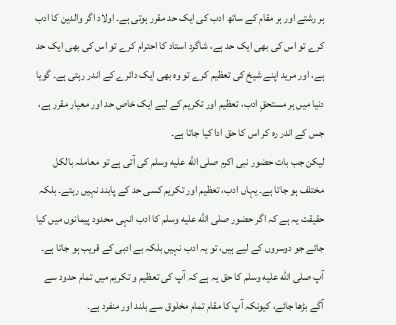ہر رشتے اور ہر مقام کے ساتھ ادب کی ایک حد مقرر ہوتی ہے۔ اولاد اگر والدین کا ادب کرے تو اس کی بھی ایک حد ہے، شاگرد استاد کا احترام کرے تو اس کی بھی ایک حد ہے، اور مرید اپنے شیخ کی تعظیم کرے تو وہ بھی ایک دائرے کے اندر رہتی ہے۔ گویا دنیا میں ہر مستحقِ ادب، تعظیم اور تکریم کے لیے ایک خاص حد اور معیار مقرر ہے، جس کے اندر رہ کر اس کا حق ادا کیا جاتا ہے۔
لیکن جب بات حضور نبی اکرم صلى الله عليه وسلم کی آتی ہے تو معاملہ بالکل مختلف ہو جاتا ہے۔ یہاں ادب، تعظیم اور تکریم کسی حد کے پابند نہیں رہتے۔ بلکہ حقیقت یہ ہے کہ اگر حضور صلى الله عليه وسلم کا ادب انہی محدود پیمانوں میں کیا جائے جو دوسروں کے لیے ہیں، تو یہ ادب نہیں بلکہ بے ادبی کے قریب ہو جاتا ہے۔ آپ صلى الله عليه وسلم کا حق یہ ہے کہ آپ کی تعظیم و تکریم میں تمام حدود سے آگے بڑھا جائے، کیونکہ آپ کا مقام تمام مخلوق سے بلند اور منفرد ہے۔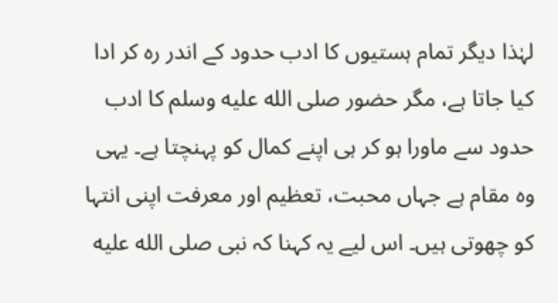لہٰذا دیگر تمام ہستیوں کا ادب حدود کے اندر رہ کر ادا کیا جاتا ہے، مگر حضور صلى الله عليه وسلم کا ادب حدود سے ماورا ہو کر ہی اپنے کمال کو پہنچتا ہے۔ یہی وہ مقام ہے جہاں محبت، تعظیم اور معرفت اپنی انتہا کو چھوتی ہیں۔ اس لیے یہ کہنا کہ نبی صلى الله عليه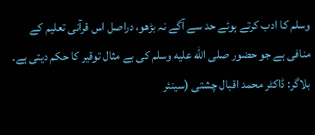وسلم کا ادب کرتے ہوئے حد سے آگے نہ بڑھو، دراصل اس قرآنی تعلیم کے منافی ہے جو حضور صلى الله عليه وسلم کی بے مثال توقیر کا حکم دیتی ہے۔
بلاگر: ڈاکٹر محمد اقبال چشتی (سینئر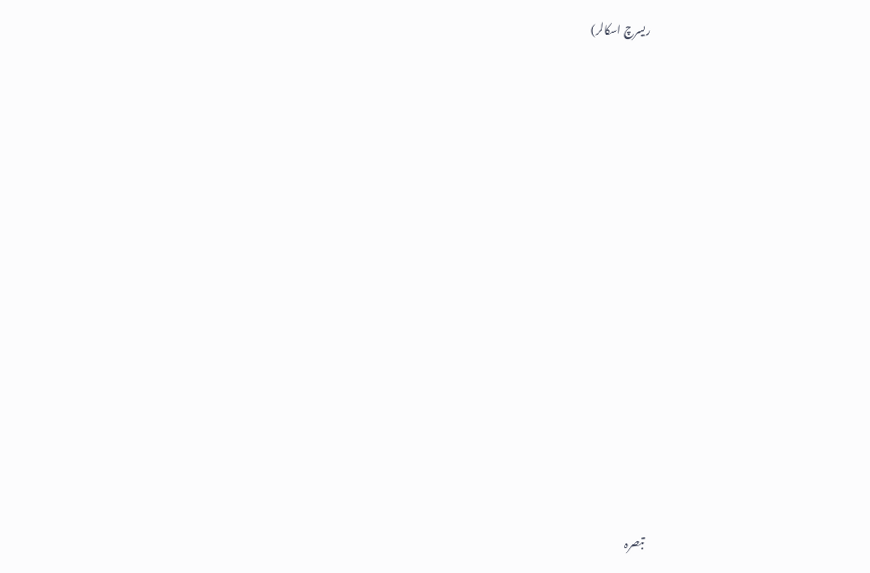ریسرچ اسکالر)


















تبصرہ